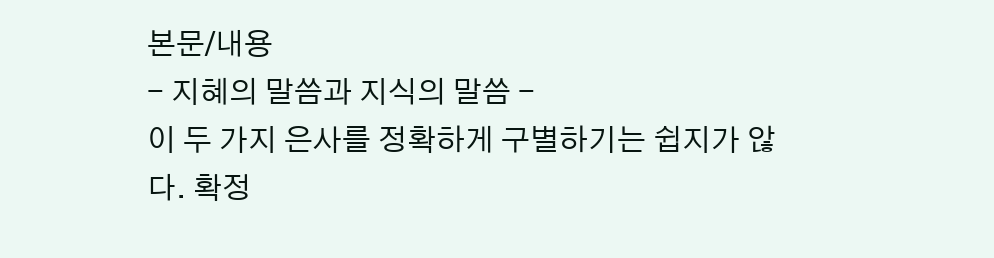본문/내용
- 지혜의 말씀과 지식의 말씀 -
이 두 가지 은사를 정확하게 구별하기는 쉽지가 않다. 확정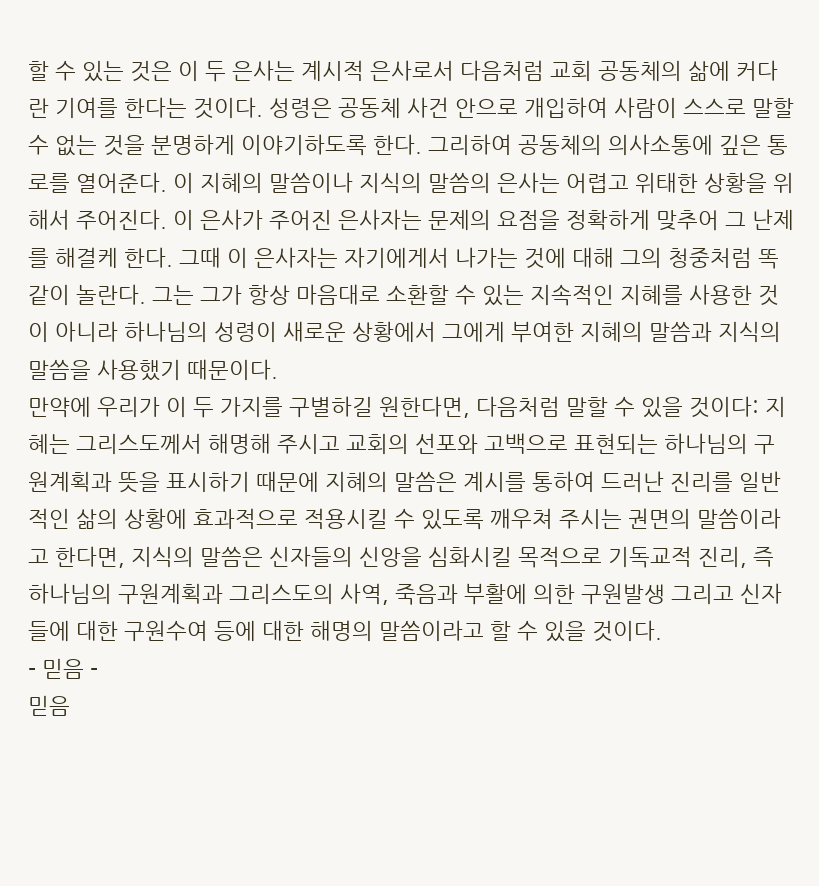할 수 있는 것은 이 두 은사는 계시적 은사로서 다음처럼 교회 공동체의 삶에 커다란 기여를 한다는 것이다. 성령은 공동체 사건 안으로 개입하여 사람이 스스로 말할 수 없는 것을 분명하게 이야기하도록 한다. 그리하여 공동체의 의사소통에 깊은 통로를 열어준다. 이 지혜의 말씀이나 지식의 말씀의 은사는 어렵고 위태한 상황을 위해서 주어진다. 이 은사가 주어진 은사자는 문제의 요점을 정확하게 맞추어 그 난제를 해결케 한다. 그때 이 은사자는 자기에게서 나가는 것에 대해 그의 청중처럼 똑같이 놀란다. 그는 그가 항상 마음대로 소환할 수 있는 지속적인 지혜를 사용한 것이 아니라 하나님의 성령이 새로운 상황에서 그에게 부여한 지혜의 말씀과 지식의 말씀을 사용했기 때문이다.
만약에 우리가 이 두 가지를 구별하길 원한다면, 다음처럼 말할 수 있을 것이다: 지혜는 그리스도께서 해명해 주시고 교회의 선포와 고백으로 표현되는 하나님의 구원계획과 뜻을 표시하기 때문에 지혜의 말씀은 계시를 통하여 드러난 진리를 일반적인 삶의 상황에 효과적으로 적용시킬 수 있도록 깨우쳐 주시는 권면의 말씀이라고 한다면, 지식의 말씀은 신자들의 신앙을 심화시킬 목적으로 기독교적 진리, 즉 하나님의 구원계획과 그리스도의 사역, 죽음과 부활에 의한 구원발생 그리고 신자들에 대한 구원수여 등에 대한 해명의 말씀이라고 할 수 있을 것이다.
- 믿음 -
믿음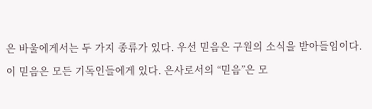은 바울에게서는 두 가지 종류가 있다. 우선 믿음은 구원의 소식을 받아들임이다. 이 믿음은 모든 기독인들에게 있다. 은사로서의 “믿음”은 모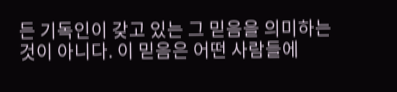든 기독인이 갖고 있는 그 믿음을 의미하는 것이 아니다. 이 믿음은 어떤 사람들에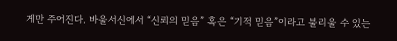게만 주어진다. 바울서신에서 “신뢰의 믿음” 혹은 “기적 믿음”이라고 불리울 수 있는